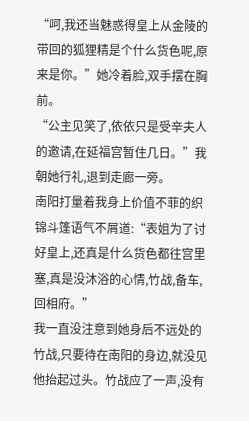“呵,我还当魅惑得皇上从金陵的带回的狐狸精是个什么货色呢,原来是你。”她冷着脸,双手摆在胸前。
“公主见笑了,依依只是受辛夫人的邀请,在延福宫暂住几日。”我朝她行礼,退到走廊一旁。
南阳打量着我身上价值不菲的织锦斗篷语气不屑道:“表姐为了讨好皇上,还真是什么货色都往宫里塞,真是没沐浴的心情,竹战,备车,回相府。”
我一直没注意到她身后不远处的竹战,只要待在南阳的身边,就没见他抬起过头。竹战应了一声,没有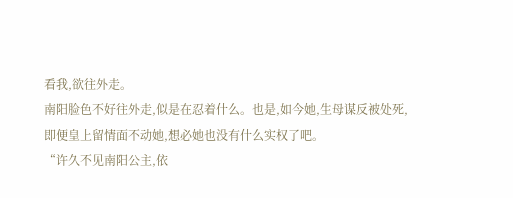看我,欲往外走。
南阳脸色不好往外走,似是在忍着什么。也是,如今她,生母谋反被处死,即便皇上留情面不动她,想必她也没有什么实权了吧。
“许久不见南阳公主,依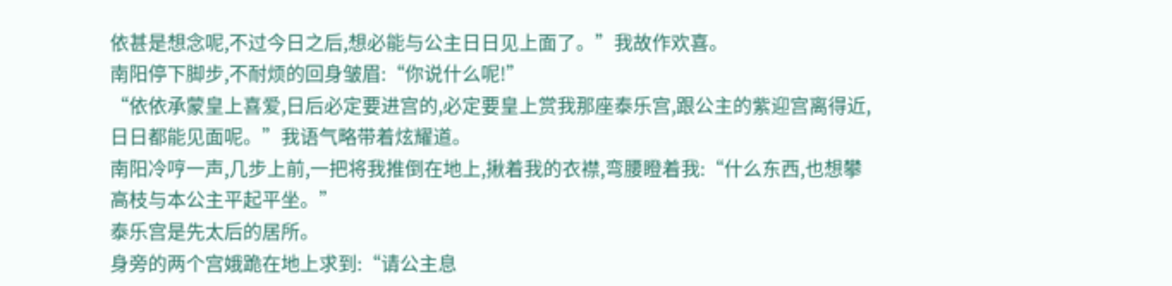依甚是想念呢,不过今日之后,想必能与公主日日见上面了。”我故作欢喜。
南阳停下脚步,不耐烦的回身皱眉:“你说什么呢!”
“依依承蒙皇上喜爱,日后必定要进宫的,必定要皇上赏我那座泰乐宫,跟公主的紫迎宫离得近,日日都能见面呢。”我语气略带着炫耀道。
南阳冷哼一声,几步上前,一把将我推倒在地上,揪着我的衣襟,弯腰瞪着我:“什么东西,也想攀高枝与本公主平起平坐。”
泰乐宫是先太后的居所。
身旁的两个宫娥跪在地上求到:“请公主息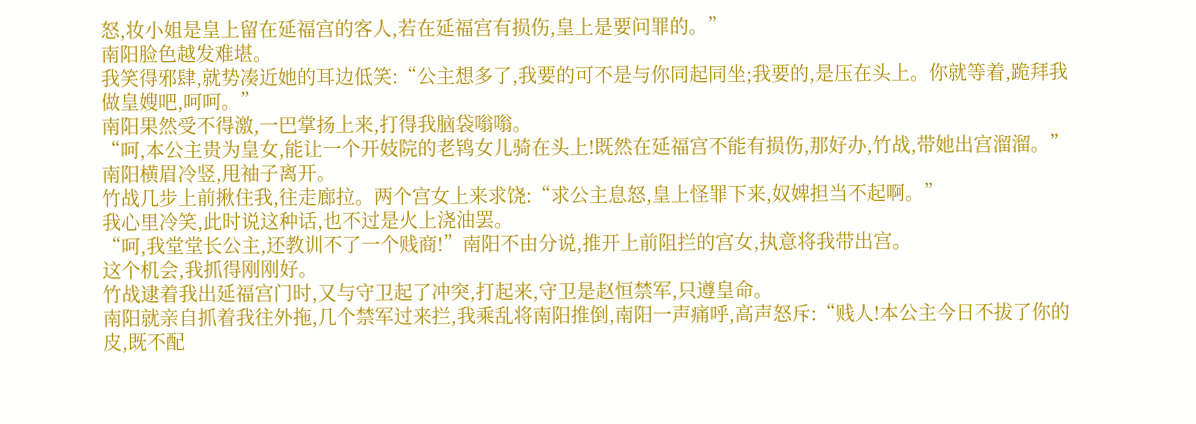怒,妆小姐是皇上留在延福宫的客人,若在延福宫有损伤,皇上是要问罪的。”
南阳脸色越发难堪。
我笑得邪肆,就势凑近她的耳边低笑:“公主想多了,我要的可不是与你同起同坐;我要的,是压在头上。你就等着,跪拜我做皇嫂吧,呵呵。”
南阳果然受不得激,一巴掌扬上来,打得我脑袋嗡嗡。
“呵,本公主贵为皇女,能让一个开妓院的老鸨女儿骑在头上!既然在延福宫不能有损伤,那好办,竹战,带她出宫溜溜。”南阳横眉冷竖,甩袖子离开。
竹战几步上前揪住我,往走廊拉。两个宫女上来求饶:“求公主息怒,皇上怪罪下来,奴婢担当不起啊。”
我心里冷笑,此时说这种话,也不过是火上浇油罢。
“呵,我堂堂长公主,还教训不了一个贱商!”南阳不由分说,推开上前阻拦的宫女,执意将我带出宫。
这个机会,我抓得刚刚好。
竹战逮着我出延福宫门时,又与守卫起了冲突,打起来,守卫是赵恒禁军,只遵皇命。
南阳就亲自抓着我往外拖,几个禁军过来拦,我乘乱将南阳推倒,南阳一声痛呼,高声怒斥:“贱人!本公主今日不拔了你的皮,既不配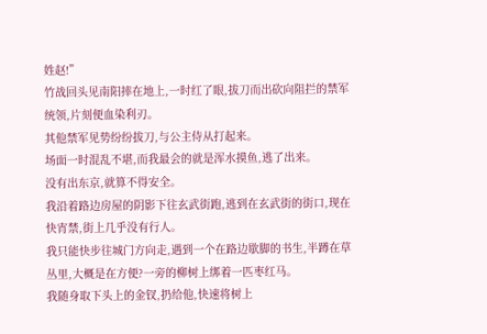姓赵!”
竹战回头见南阳摔在地上,一时红了眼,拔刀而出砍向阻拦的禁军统领,片刻便血染利刃。
其他禁军见势纷纷拔刀,与公主侍从打起来。
场面一时混乱不堪,而我最会的就是浑水摸鱼,逃了出来。
没有出东京,就算不得安全。
我沿着路边房屋的阴影下往玄武街跑,逃到在玄武街的街口,现在快宵禁,街上几乎没有行人。
我只能快步往城门方向走,遇到一个在路边歇脚的书生,半蹲在草丛里,大概是在方便?一旁的柳树上绑着一匹枣红马。
我随身取下头上的金钗,扔给他,快速将树上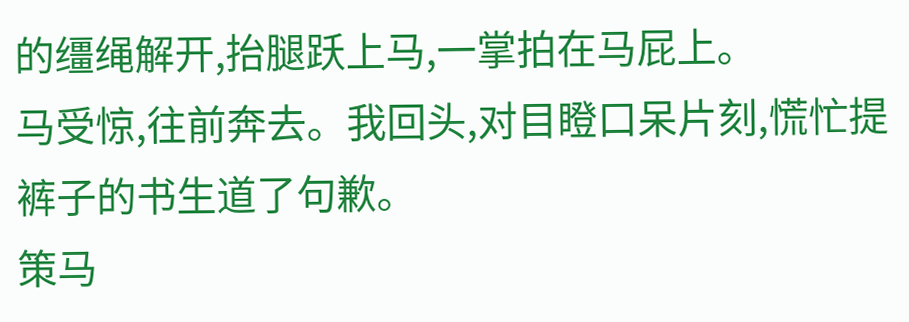的缰绳解开,抬腿跃上马,一掌拍在马屁上。
马受惊,往前奔去。我回头,对目瞪口呆片刻,慌忙提裤子的书生道了句歉。
策马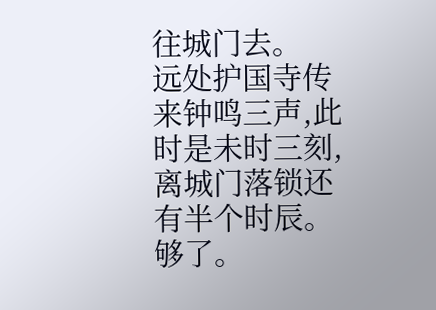往城门去。
远处护国寺传来钟鸣三声,此时是未时三刻,离城门落锁还有半个时辰。够了。